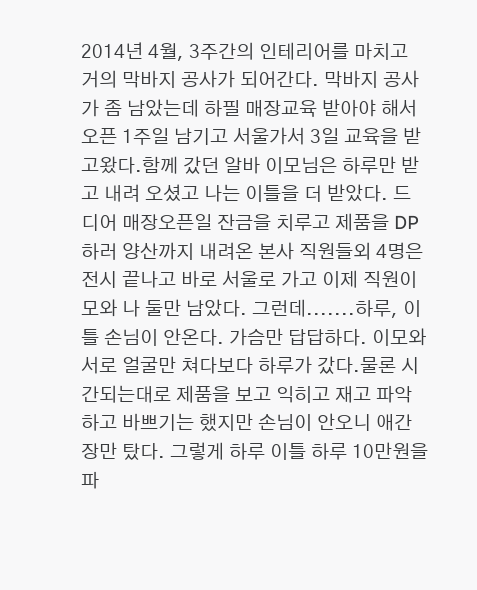2014년 4월, 3주간의 인테리어를 마치고 거의 막바지 공사가 되어간다. 막바지 공사가 좀 남았는데 하필 매장교육 받아야 해서 오픈 1주일 남기고 서울가서 3일 교육을 받고왔다.함께 갔던 알바 이모님은 하루만 받고 내려 오셨고 나는 이틀을 더 받았다. 드디어 매장오픈일 잔금을 치루고 제품을 DP 하러 양산까지 내려온 본사 직원들외 4명은 전시 끝나고 바로 서울로 가고 이제 직원이모와 나 둘만 남았다. 그런데.......하루, 이틀 손님이 안온다. 가슴만 답답하다. 이모와 서로 얼굴만 쳐다보다 하루가 갔다.물론 시간되는대로 제품을 보고 익히고 재고 파악하고 바쁘기는 했지만 손님이 안오니 애간장만 탔다. 그렇게 하루 이틀 하루 10만원을 파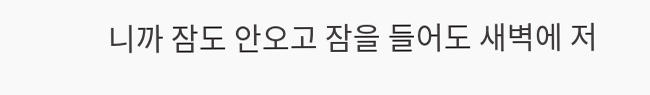니까 잠도 안오고 잠을 들어도 새벽에 저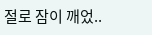절로 잠이 깨었..